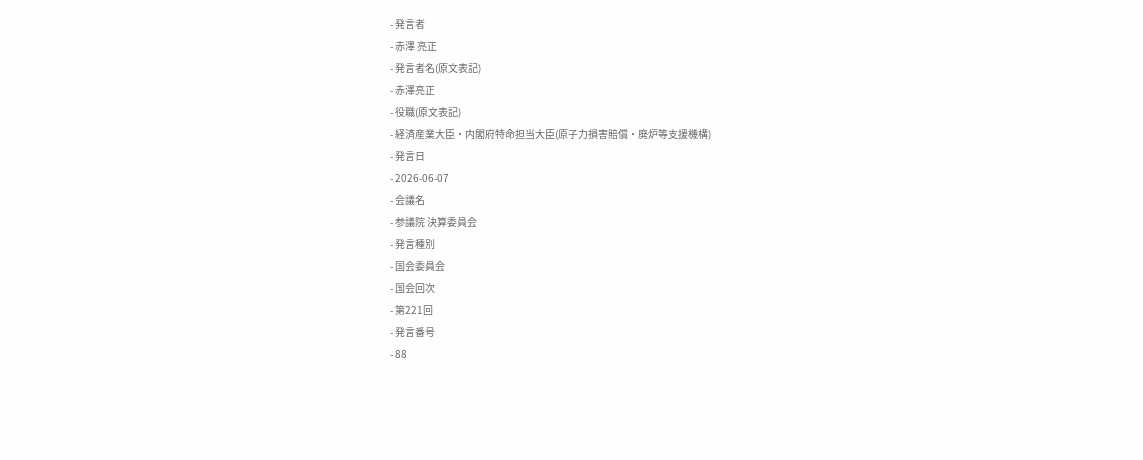- 発言者
- 赤澤 亮正
- 発言者名(原文表記)
- 赤澤亮正
- 役職(原文表記)
- 経済産業大臣・内閣府特命担当大臣(原子力損害賠償・廃炉等支援機構)
- 発言日
- 2026-06-07
- 会議名
- 参議院 決算委員会
- 発言種別
- 国会委員会
- 国会回次
- 第221回
- 発言番号
- 88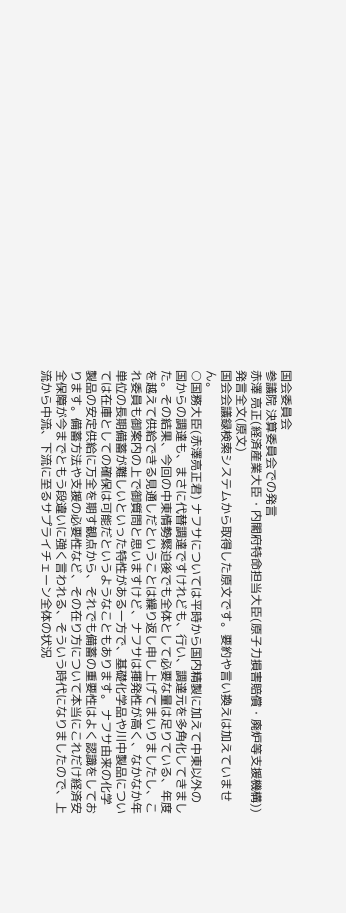国会委員会
参議院 決算委員会での発言
赤澤 亮正(経済産業大臣・内閣府特命担当大臣(原子力損害賠償・廃炉等支援機構))
発言全文(原文)
国会会議録検索システムから取得した原文です。要約や言い換えは加えていません。
○国務大臣(赤澤亮正君) ナフサについては平時から国内精製に加えて中東以外の国からの調達も、まさに代替調達ですけれども、行い、調達元を多角化してきました。その結果、今回の中東情勢緊迫後でも全体として必要な量は足りている、年度を越えて供給できる見通しだということは繰り返し申し上げてまいりましたし、これ委員も御案内の上で御質問と思いますけど、ナフサは揮発性が高く、なかなか年単位の長期備蓄が難しいといった特性がある一方で、基礎化学品や川中製品については在庫としての確保は可能だというようなこともあります。 ナフサ由来の化学製品の安定供給に万全を期す観点から、それでも備蓄の重要性はよく認識をしております。備蓄方法や支援の必要性など、その在り方について本当にこれだけ経済安全保障が今までともう段違いに強く言われる、そういう時代になりましたので、上流から中流、下流に至るサプライチェーン全体の状況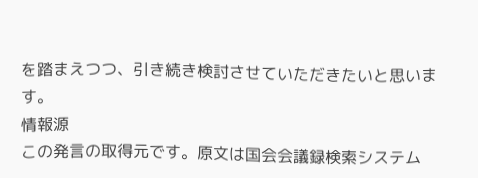を踏まえつつ、引き続き検討させていただきたいと思います。
情報源
この発言の取得元です。原文は国会会議録検索システム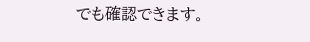でも確認できます。